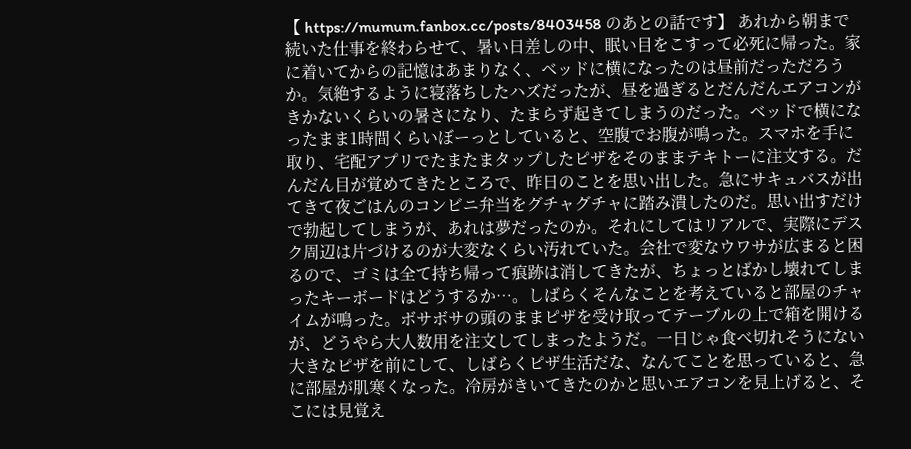【 https://mumum.fanbox.cc/posts/8403458 のあとの話です】 あれから朝まで続いた仕事を終わらせて、暑い日差しの中、眠い目をこすって必死に帰った。家に着いてからの記憶はあまりなく、ベッドに横になったのは昼前だっただろうか。気絶するように寝落ちしたハズだったが、昼を過ぎるとだんだんエアコンがきかないくらいの暑さになり、たまらず起きてしまうのだった。ベッドで横になったまま1時間くらいぼーっとしていると、空腹でお腹が鳴った。スマホを手に取り、宅配アプリでたまたまタップしたピザをそのままテキトーに注文する。だんだん目が覚めてきたところで、昨日のことを思い出した。急にサキュバスが出てきて夜ごはんのコンビニ弁当をグチャグチャに踏み潰したのだ。思い出すだけで勃起してしまうが、あれは夢だったのか。それにしてはリアルで、実際にデスク周辺は片づけるのが大変なくらい汚れていた。会社で変なウワサが広まると困るので、ゴミは全て持ち帰って痕跡は消してきたが、ちょっとばかし壊れてしまったキーボードはどうするか…。しばらくそんなことを考えていると部屋のチャイムが鳴った。ボサボサの頭のままピザを受け取ってテーブルの上で箱を開けるが、どうやら大人数用を注文してしまったようだ。一日じゃ食べ切れそうにない大きなピザを前にして、しばらくピザ生活だな、なんてことを思っていると、急に部屋が肌寒くなった。冷房がきいてきたのかと思いエアコンを見上げると、そこには見覚え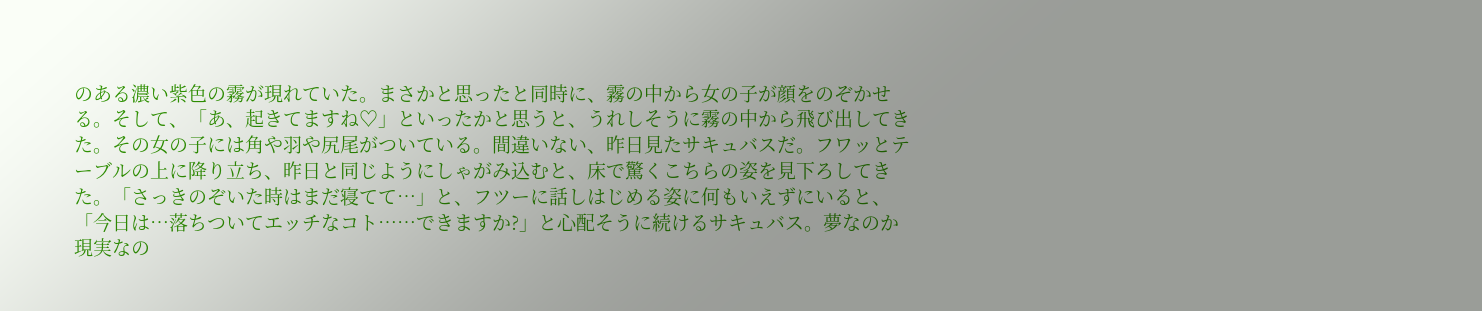のある濃い紫色の霧が現れていた。まさかと思ったと同時に、霧の中から女の子が顔をのぞかせる。そして、「あ、起きてますね♡」といったかと思うと、うれしそうに霧の中から飛び出してきた。その女の子には角や羽や尻尾がついている。間違いない、昨日見たサキュバスだ。フワッとテーブルの上に降り立ち、昨日と同じようにしゃがみ込むと、床で驚くこちらの姿を見下ろしてきた。「さっきのぞいた時はまだ寝てて…」と、フツーに話しはじめる姿に何もいえずにいると、「今日は…落ちついてエッチなコト……できますか?」と心配そうに続けるサキュバス。夢なのか現実なの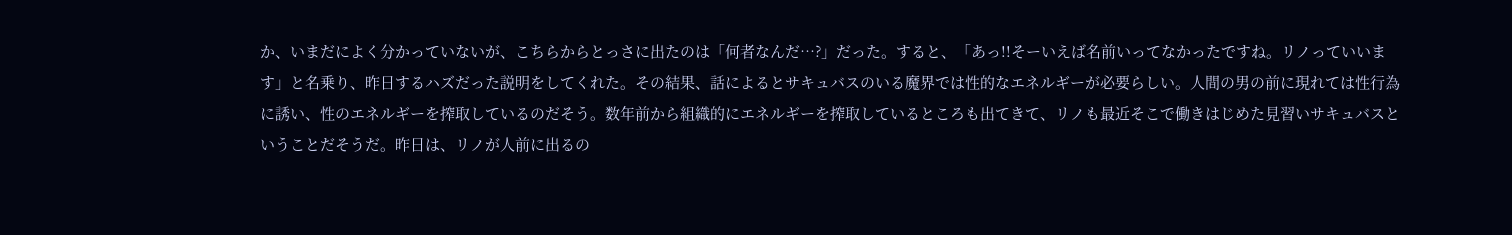か、いまだによく分かっていないが、こちらからとっさに出たのは「何者なんだ…?」だった。すると、「あっ!!そーいえば名前いってなかったですね。リノっていいます」と名乗り、昨日するハズだった説明をしてくれた。その結果、話によるとサキュバスのいる魔界では性的なエネルギーが必要らしい。人間の男の前に現れては性行為に誘い、性のエネルギーを搾取しているのだそう。数年前から組織的にエネルギーを搾取しているところも出てきて、リノも最近そこで働きはじめた見習いサキュバスということだそうだ。昨日は、リノが人前に出るの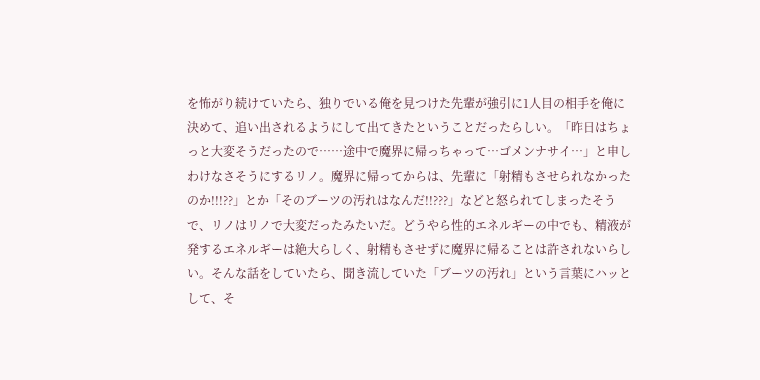を怖がり続けていたら、独りでいる俺を見つけた先輩が強引に1人目の相手を俺に決めて、追い出されるようにして出てきたということだったらしい。「昨日はちょっと大変そうだったので……途中で魔界に帰っちゃって…ゴメンナサイ…」と申しわけなさそうにするリノ。魔界に帰ってからは、先輩に「射精もさせられなかったのか!!!??」とか「そのブーツの汚れはなんだ!!???」などと怒られてしまったそうで、リノはリノで大変だったみたいだ。どうやら性的エネルギーの中でも、精液が発するエネルギーは絶大らしく、射精もさせずに魔界に帰ることは許されないらしい。そんな話をしていたら、聞き流していた「ブーツの汚れ」という言葉にハッとして、そ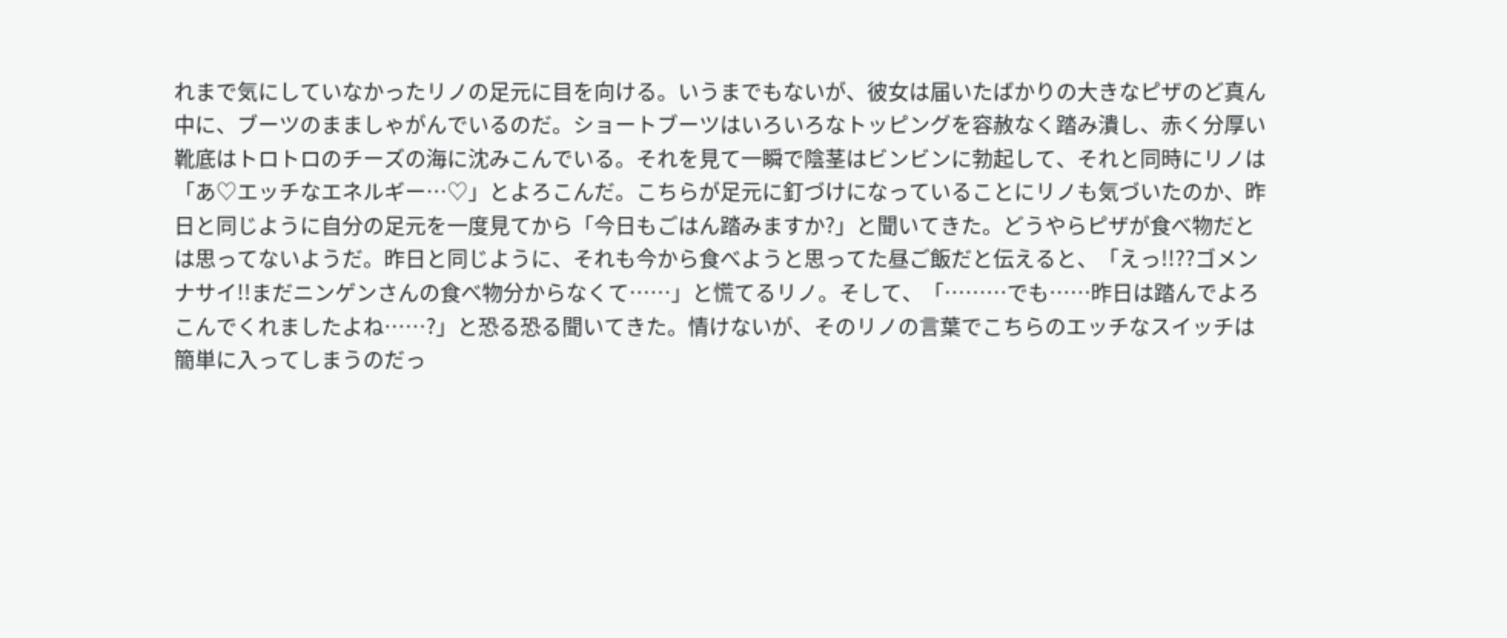れまで気にしていなかったリノの足元に目を向ける。いうまでもないが、彼女は届いたばかりの大きなピザのど真ん中に、ブーツのまましゃがんでいるのだ。ショートブーツはいろいろなトッピングを容赦なく踏み潰し、赤く分厚い靴底はトロトロのチーズの海に沈みこんでいる。それを見て一瞬で陰茎はビンビンに勃起して、それと同時にリノは「あ♡エッチなエネルギー…♡」とよろこんだ。こちらが足元に釘づけになっていることにリノも気づいたのか、昨日と同じように自分の足元を一度見てから「今日もごはん踏みますか?」と聞いてきた。どうやらピザが食べ物だとは思ってないようだ。昨日と同じように、それも今から食べようと思ってた昼ご飯だと伝えると、「えっ!!??ゴメンナサイ!!まだニンゲンさんの食べ物分からなくて……」と慌てるリノ。そして、「………でも……昨日は踏んでよろこんでくれましたよね……?」と恐る恐る聞いてきた。情けないが、そのリノの言葉でこちらのエッチなスイッチは簡単に入ってしまうのだっ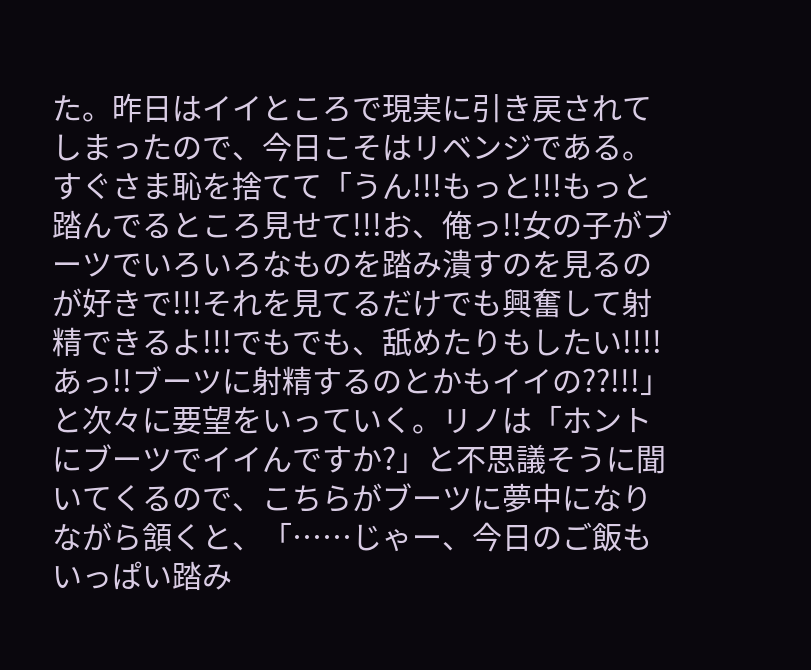た。昨日はイイところで現実に引き戻されてしまったので、今日こそはリベンジである。すぐさま恥を捨てて「うん!!!もっと!!!もっと踏んでるところ見せて!!!お、俺っ!!女の子がブーツでいろいろなものを踏み潰すのを見るのが好きで!!!それを見てるだけでも興奮して射精できるよ!!!でもでも、舐めたりもしたい!!!!あっ!!ブーツに射精するのとかもイイの??!!!」と次々に要望をいっていく。リノは「ホントにブーツでイイんですか?」と不思議そうに聞いてくるので、こちらがブーツに夢中になりながら頷くと、「……じゃー、今日のご飯もいっぱい踏み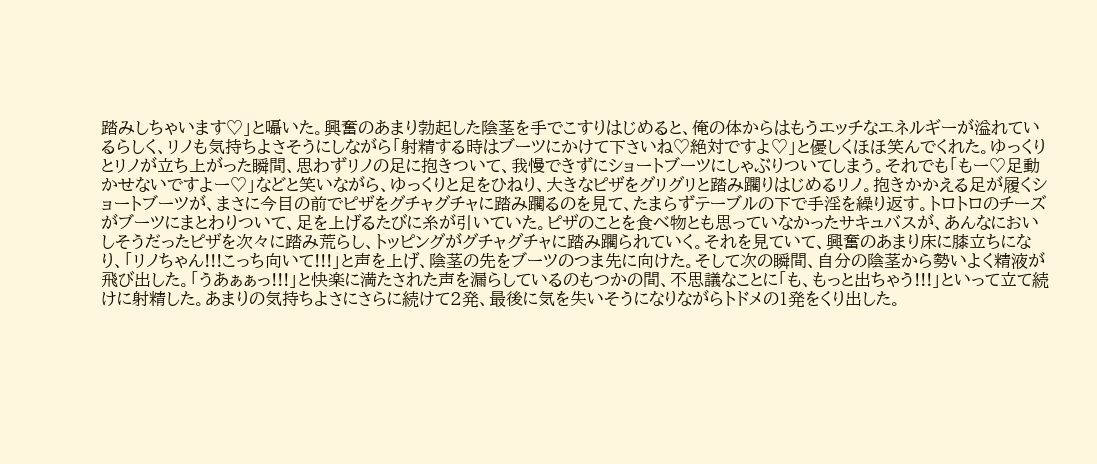踏みしちゃいます♡」と囁いた。興奮のあまり勃起した陰茎を手でこすりはじめると、俺の体からはもうエッチなエネルギーが溢れているらしく、リノも気持ちよさそうにしながら「射精する時はブーツにかけて下さいね♡絶対ですよ♡」と優しくほほ笑んでくれた。ゆっくりとリノが立ち上がった瞬間、思わずリノの足に抱きついて、我慢できずにショートブーツにしゃぶりついてしまう。それでも「もー♡足動かせないですよー♡」などと笑いながら、ゆっくりと足をひねり、大きなピザをグリグリと踏み躙りはじめるリノ。抱きかかえる足が履くショートブーツが、まさに今目の前でピザをグチャグチャに踏み躙るのを見て、たまらずテーブルの下で手淫を繰り返す。トロトロのチーズがブーツにまとわりついて、足を上げるたびに糸が引いていた。ピザのことを食べ物とも思っていなかったサキュバスが、あんなにおいしそうだったピザを次々に踏み荒らし、トッピングがグチャグチャに踏み躙られていく。それを見ていて、興奮のあまり床に膝立ちになり、「リノちゃん!!!こっち向いて!!!」と声を上げ、陰茎の先をブーツのつま先に向けた。そして次の瞬間、自分の陰茎から勢いよく精液が飛び出した。「うあぁぁっ!!!」と快楽に満たされた声を漏らしているのもつかの間、不思議なことに「も、もっと出ちゃう!!!」といって立て続けに射精した。あまりの気持ちよさにさらに続けて2発、最後に気を失いそうになりながらトドメの1発をくり出した。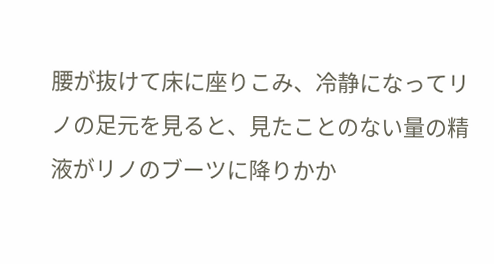腰が抜けて床に座りこみ、冷静になってリノの足元を見ると、見たことのない量の精液がリノのブーツに降りかか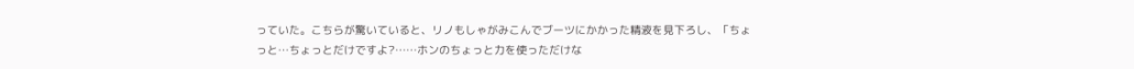っていた。こちらが驚いていると、リノもしゃがみこんでブーツにかかった精液を見下ろし、「ちょっと…ちょっとだけですよ?……ホンのちょっと力を使っただけな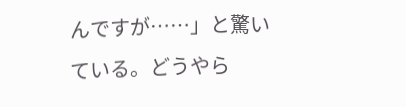んですが……」と驚いている。どうやら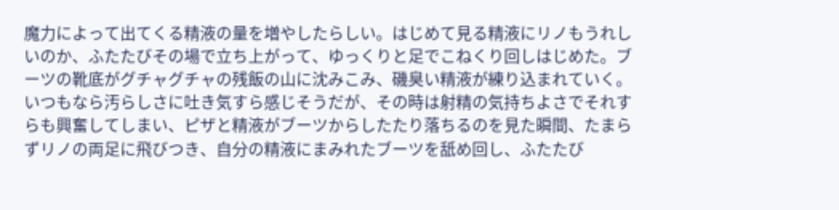魔力によって出てくる精液の量を増やしたらしい。はじめて見る精液にリノもうれしいのか、ふたたびその場で立ち上がって、ゆっくりと足でこねくり回しはじめた。ブーツの靴底がグチャグチャの残飯の山に沈みこみ、磯臭い精液が練り込まれていく。いつもなら汚らしさに吐き気すら感じそうだが、その時は射精の気持ちよさでそれすらも興奮してしまい、ピザと精液がブーツからしたたり落ちるのを見た瞬間、たまらずリノの両足に飛びつき、自分の精液にまみれたブーツを舐め回し、ふたたび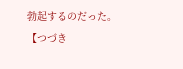勃起するのだった。 【つづき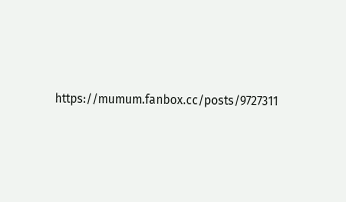https://mumum.fanbox.cc/posts/9727311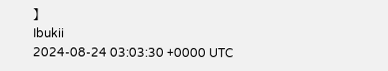】
Ibukii
2024-08-24 03:03:30 +0000 UTC